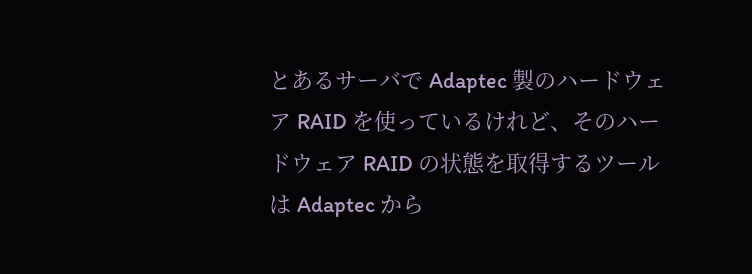とあるサーバで Adaptec 製のハードウェア RAID を使っているけれど、そのハードウェア RAID の状態を取得するツールは Adaptec から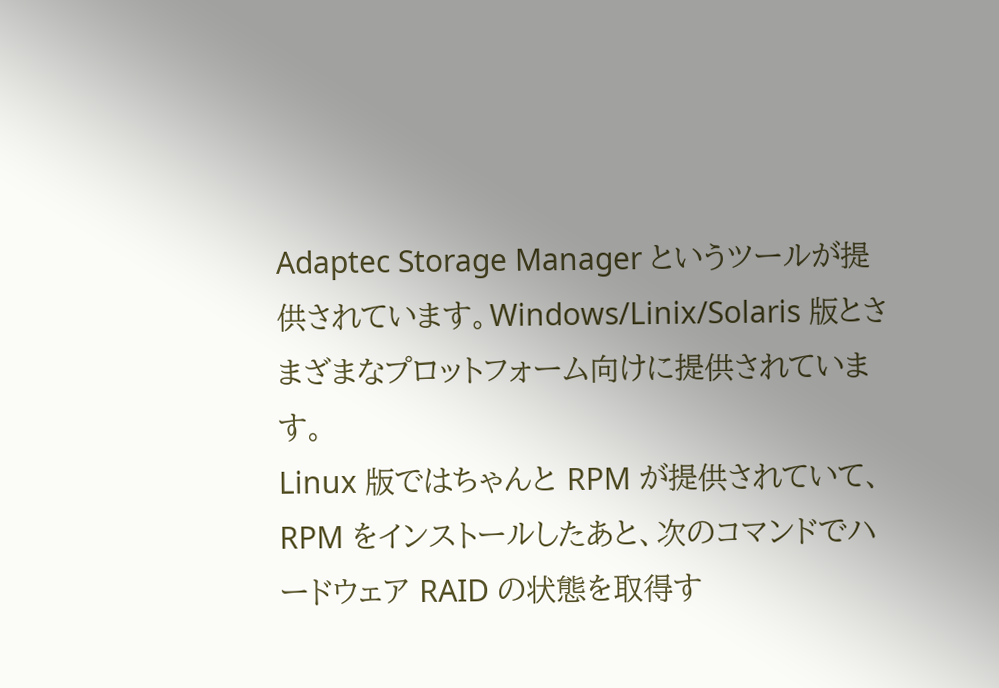Adaptec Storage Manager というツールが提供されています。Windows/Linix/Solaris 版とさまざまなプロットフォーム向けに提供されています。
Linux 版ではちゃんと RPM が提供されていて、RPM をインストールしたあと、次のコマンドでハードウェア RAID の状態を取得す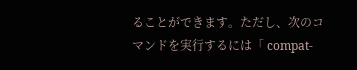ることができます。ただし、次のコマンドを実行するには「 compat-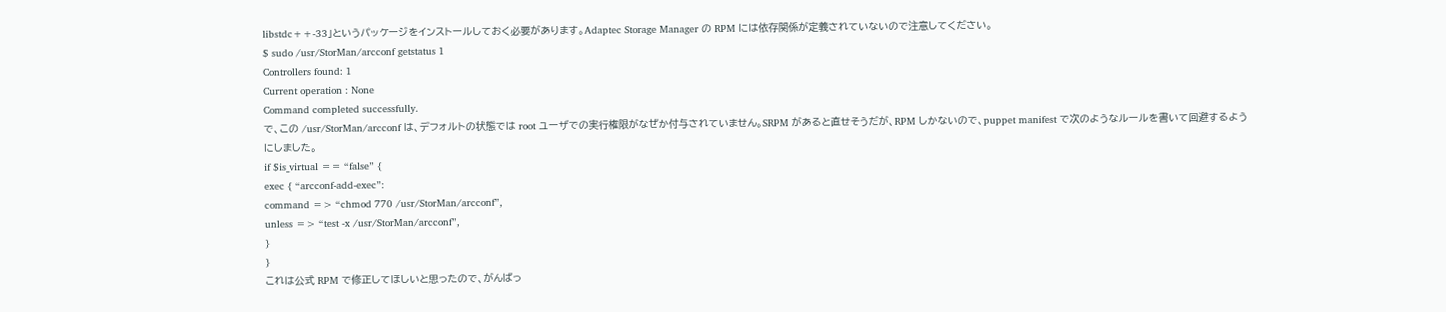libstdc++-33」というパッケージをインストールしておく必要があります。Adaptec Storage Manager の RPM には依存関係が定義されていないので注意してください。
$ sudo /usr/StorMan/arcconf getstatus 1
Controllers found: 1
Current operation : None
Command completed successfully.
で、この /usr/StorMan/arcconf は、デフォルトの状態では root ユーザでの実行権限がなぜか付与されていません。SRPM があると直せそうだが、RPM しかないので、puppet manifest で次のようなルールを書いて回避するようにしました。
if $is_virtual == “false” {
exec { “arcconf-add-exec”:
command => “chmod 770 /usr/StorMan/arcconf”,
unless => “test -x /usr/StorMan/arcconf”,
}
}
これは公式 RPM で修正してほしいと思ったので、がんばっ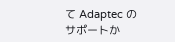て Adaptec のサポートか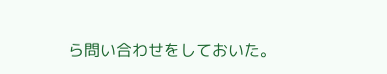ら問い合わせをしておいた。